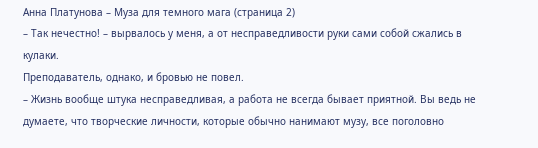Анна Платунова – Муза для темного мага (страница 2)
– Так нечестно! – вырвалось у меня, а от несправедливости руки сами собой сжались в кулаки.
Преподаватель, однако, и бровью не повел.
– Жизнь вообще штука несправедливая, а работа не всегда бывает приятной. Вы ведь не думаете, что творческие личности, которые обычно нанимают музу, все поголовно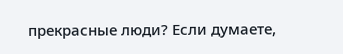прекрасные люди? Если думаете,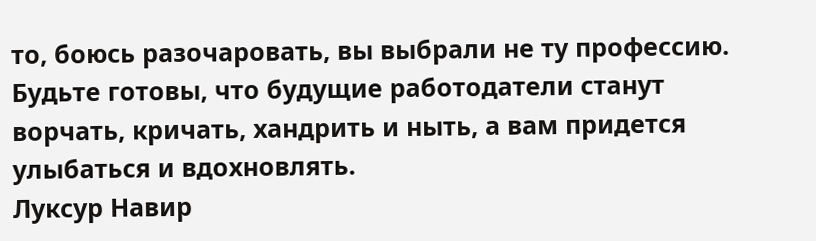то, боюсь разочаровать, вы выбрали не ту профессию. Будьте готовы, что будущие работодатели станут ворчать, кричать, хандрить и ныть, а вам придется улыбаться и вдохновлять.
Луксур Навир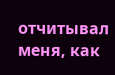отчитывал меня, как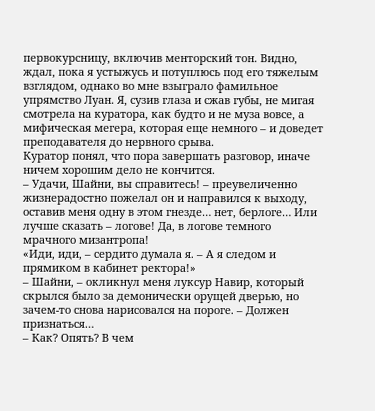первокурсницу, включив менторский тон. Видно, ждал, пока я устыжусь и потуплюсь под его тяжелым взглядом, однако во мне взыграло фамильное упрямство Луан. Я, сузив глаза и сжав губы, не мигая смотрела на куратора, как будто и не муза вовсе, а мифическая мегера, которая еще немного – и доведет преподавателя до нервного срыва.
Куратор понял, что пора завершать разговор, иначе ничем хорошим дело не кончится.
– Удачи, Шайни, вы справитесь! – преувеличенно жизнерадостно пожелал он и направился к выходу, оставив меня одну в этом гнезде… нет, берлоге… Или лучше сказать – логове! Да, в логове темного мрачного мизантропа!
«Иди, иди, – сердито думала я. – А я следом и прямиком в кабинет ректора!»
– Шайни, – окликнул меня луксур Навир, который скрылся было за демонически орущей дверью, но зачем-то снова нарисовался на пороге. – Должен признаться…
– Как? Опять? В чем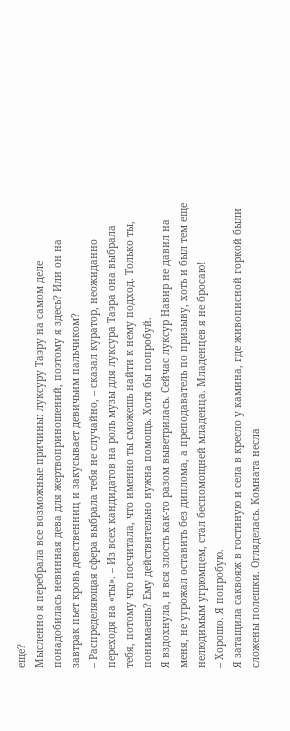еще?
Мысленно я перебрала все возможные причины: луксуру Таэру на самом деле понадобилась невинная дева для жертвоприношений, поэтому я здесь? Или он на завтрак пьет кровь девственниц и закусывает девичьим пальчиком?
– Распределяющая сфера выбрала тебя не случайно, – сказал куратор, неожиданно переходя на «ты». – Из всех кандидатов на роль музы для луксура Таэра она выбрала тебя, потому что посчитала, что именно ты сможешь найти к нему подход. Только ты, понимаешь? Ему действительно нужна помощь. Хотя бы попробуй.
Я вздохнула, и вся злость как-то разом выветрилась. Сейчас луксур Навир не давил на меня, не угрожал оставить без диплома, а преподаватель по призыву, хоть и был тем еще нелюдимым угрюмцем, стал беспомощней младенца. Младенцев я не бросаю!
– Хорошо. Я попробую.
Я затащила саквояж в гостиную и села в кресло у камина, где живописной горкой были сложены полешки. Огляделась. Комната несла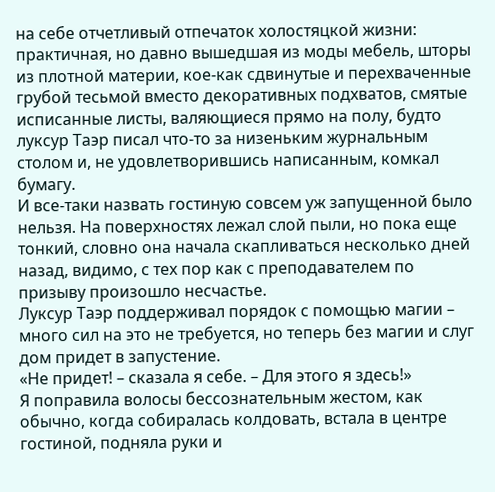на себе отчетливый отпечаток холостяцкой жизни: практичная, но давно вышедшая из моды мебель, шторы из плотной материи, кое-как сдвинутые и перехваченные грубой тесьмой вместо декоративных подхватов, смятые исписанные листы, валяющиеся прямо на полу, будто луксур Таэр писал что-то за низеньким журнальным столом и, не удовлетворившись написанным, комкал бумагу.
И все-таки назвать гостиную совсем уж запущенной было нельзя. На поверхностях лежал слой пыли, но пока еще тонкий, словно она начала скапливаться несколько дней назад, видимо, с тех пор как с преподавателем по призыву произошло несчастье.
Луксур Таэр поддерживал порядок с помощью магии – много сил на это не требуется, но теперь без магии и слуг дом придет в запустение.
«Не придет! – сказала я себе. – Для этого я здесь!»
Я поправила волосы бессознательным жестом, как обычно, когда собиралась колдовать, встала в центре гостиной, подняла руки и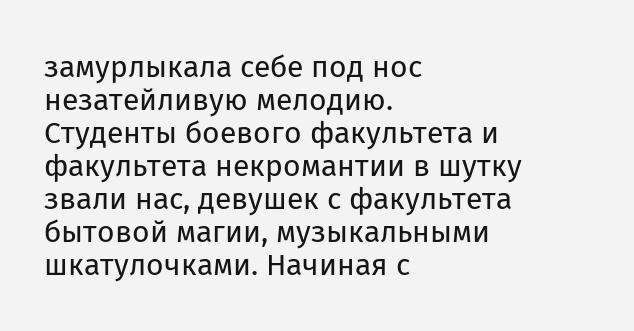замурлыкала себе под нос незатейливую мелодию.
Студенты боевого факультета и факультета некромантии в шутку звали нас, девушек с факультета бытовой магии, музыкальными шкатулочками. Начиная с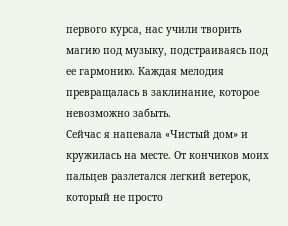первого курса, нас учили творить магию под музыку, подстраиваясь под ее гармонию. Каждая мелодия превращалась в заклинание, которое невозможно забыть.
Сейчас я напевала «Чистый дом» и кружилась на месте. От кончиков моих пальцев разлетался легкий ветерок, который не просто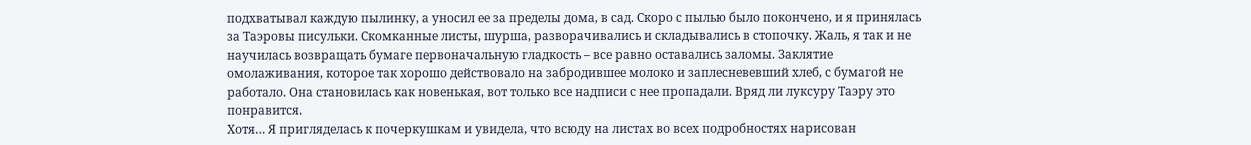подхватывал каждую пылинку, а уносил ее за пределы дома, в сад. Скоро с пылью было покончено, и я принялась за Таэровы писульки. Скомканные листы, шурша, разворачивались и складывались в стопочку. Жаль, я так и не научилась возвращать бумаге первоначальную гладкость – все равно оставались заломы. Заклятие омолаживания, которое так хорошо действовало на забродившее молоко и заплесневевший хлеб, с бумагой не работало. Она становилась как новенькая, вот только все надписи с нее пропадали. Вряд ли луксуру Таэру это понравится.
Хотя… Я пригляделась к почеркушкам и увидела, что всюду на листах во всех подробностях нарисован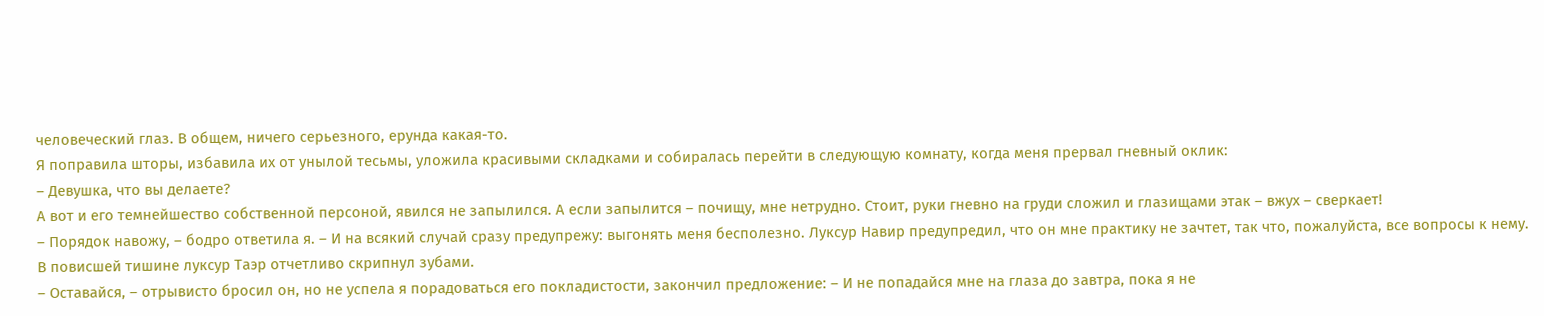человеческий глаз. В общем, ничего серьезного, ерунда какая-то.
Я поправила шторы, избавила их от унылой тесьмы, уложила красивыми складками и собиралась перейти в следующую комнату, когда меня прервал гневный оклик:
– Девушка, что вы делаете?
А вот и его темнейшество собственной персоной, явился не запылился. А если запылится – почищу, мне нетрудно. Стоит, руки гневно на груди сложил и глазищами этак – вжух – сверкает!
– Порядок навожу, – бодро ответила я. – И на всякий случай сразу предупрежу: выгонять меня бесполезно. Луксур Навир предупредил, что он мне практику не зачтет, так что, пожалуйста, все вопросы к нему.
В повисшей тишине луксур Таэр отчетливо скрипнул зубами.
– Оставайся, – отрывисто бросил он, но не успела я порадоваться его покладистости, закончил предложение: – И не попадайся мне на глаза до завтра, пока я не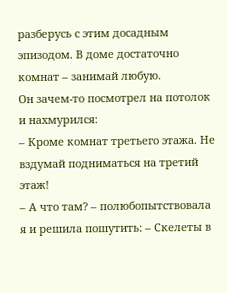разберусь с этим досадным эпизодом. В доме достаточно комнат – занимай любую.
Он зачем-то посмотрел на потолок и нахмурился:
– Кроме комнат третьего этажа. Не вздумай подниматься на третий этаж!
– А что там? – полюбопытствовала я и решила пошутить: – Скелеты в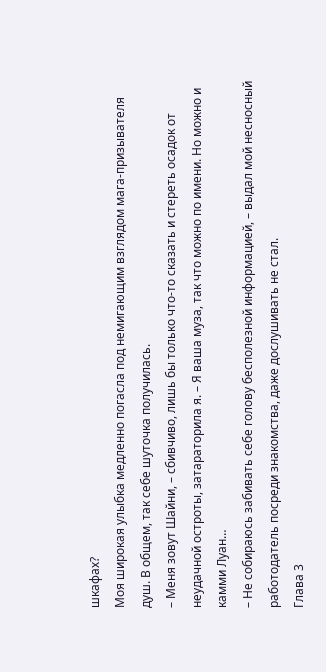шкафах?
Моя широкая улыбка медленно погасла под немигающим взглядом мага-призывателя душ. В общем, так себе шуточка получилась.
– Меня зовут Шайни, – сбивчиво, лишь бы только что-то сказать и стереть осадок от неудачной остроты, затараторила я. – Я ваша муза, так что можно по имени. Но можно и камми Луан…
– Не собираюсь забивать себе голову бесполезной информацией, – выдал мой несносный работодатель посреди знакомства, даже дослушивать не стал.
Глава 3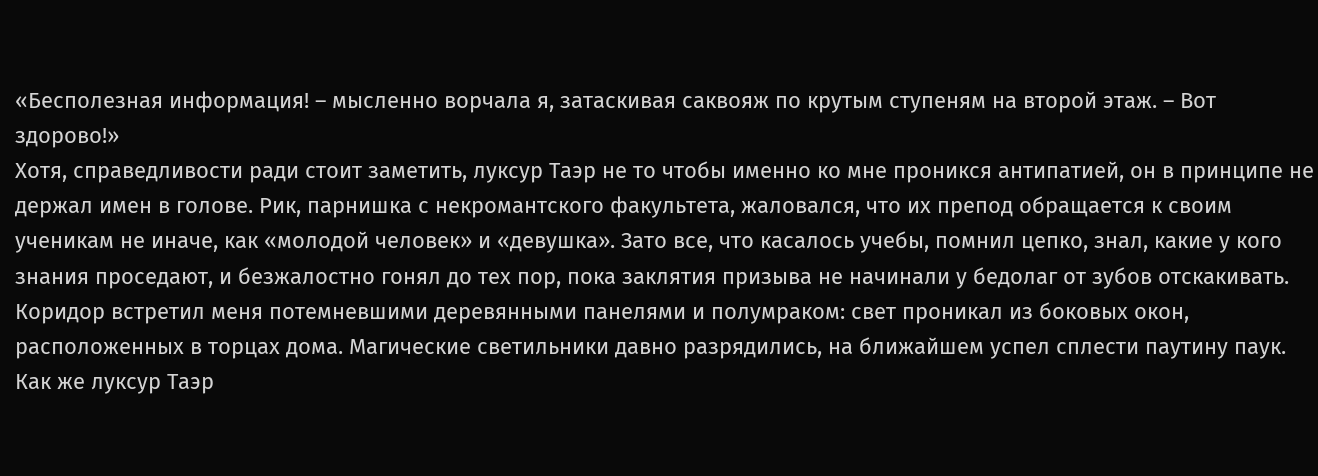«Бесполезная информация! – мысленно ворчала я, затаскивая саквояж по крутым ступеням на второй этаж. – Вот здорово!»
Хотя, справедливости ради стоит заметить, луксур Таэр не то чтобы именно ко мне проникся антипатией, он в принципе не держал имен в голове. Рик, парнишка с некромантского факультета, жаловался, что их препод обращается к своим ученикам не иначе, как «молодой человек» и «девушка». Зато все, что касалось учебы, помнил цепко, знал, какие у кого знания проседают, и безжалостно гонял до тех пор, пока заклятия призыва не начинали у бедолаг от зубов отскакивать.
Коридор встретил меня потемневшими деревянными панелями и полумраком: свет проникал из боковых окон, расположенных в торцах дома. Магические светильники давно разрядились, на ближайшем успел сплести паутину паук. Как же луксур Таэр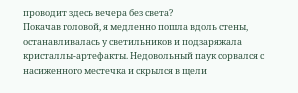проводит здесь вечера без света?
Покачав головой, я медленно пошла вдоль стены, останавливалась у светильников и подзаряжала кристаллы-артефакты. Недовольный паук сорвался с насиженного местечка и скрылся в щели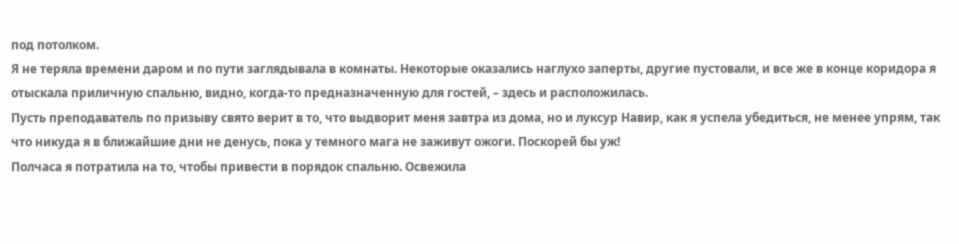под потолком.
Я не теряла времени даром и по пути заглядывала в комнаты. Некоторые оказались наглухо заперты, другие пустовали, и все же в конце коридора я отыскала приличную спальню, видно, когда-то предназначенную для гостей, – здесь и расположилась.
Пусть преподаватель по призыву свято верит в то, что выдворит меня завтра из дома, но и луксур Навир, как я успела убедиться, не менее упрям, так что никуда я в ближайшие дни не денусь, пока у темного мага не заживут ожоги. Поскорей бы уж!
Полчаса я потратила на то, чтобы привести в порядок спальню. Освежила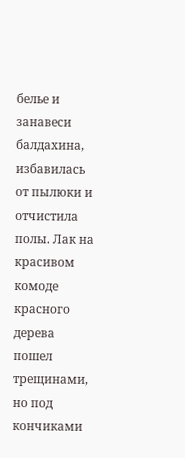белье и занавеси балдахина, избавилась от пылюки и отчистила полы. Лак на красивом комоде красного дерева пошел трещинами, но под кончиками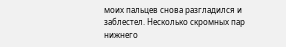моих пальцев снова разгладился и заблестел. Несколько скромных пар нижнего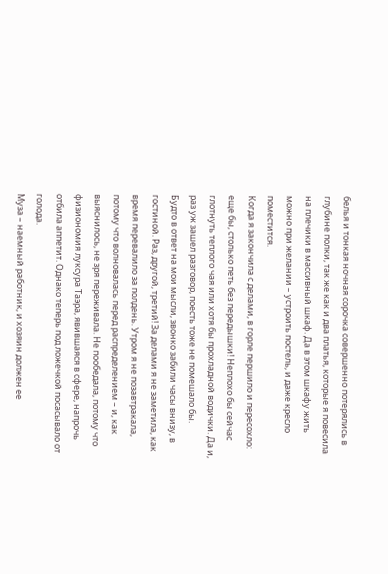белья и тонкая ночная сорочка совершенно потерялись в глубине полки, так же как и два платья, которые я повесила на плечики в массивный шкаф. Да в этом шкафу жить можно при желании – устроить постель, и даже кресло поместится.
Когда я закончила с делами, в горле першило и пересохло: еще бы, столько петь без передышки! Неплохо бы сейчас глотнуть теплого чая или хотя бы прохладной водички. Да и, раз уж зашел разговор, поесть тоже не помешало бы.
Будто в ответ на мои мысли, звонко забили часы внизу, в гостиной. Раз, другой, третий! За делами я не заметила, как время перевалило за полдень. Утром я не позавтракала, потому что волновалась перед распределением – и, как выяснилось, не зря переживала. Не пообедала, потому что физиономия луксура Таэра, явившаяся в сфере, напрочь отбила аппетит. Однако теперь под ложечкой посасывало от голода.
Муза – наемный работник, и хозяин должен ее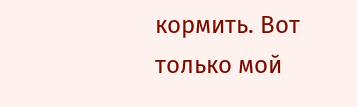кормить. Вот только мой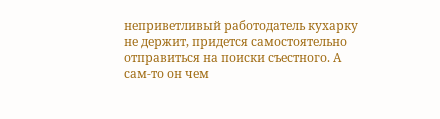неприветливый работодатель кухарку не держит, придется самостоятельно отправиться на поиски съестного. А сам-то он чем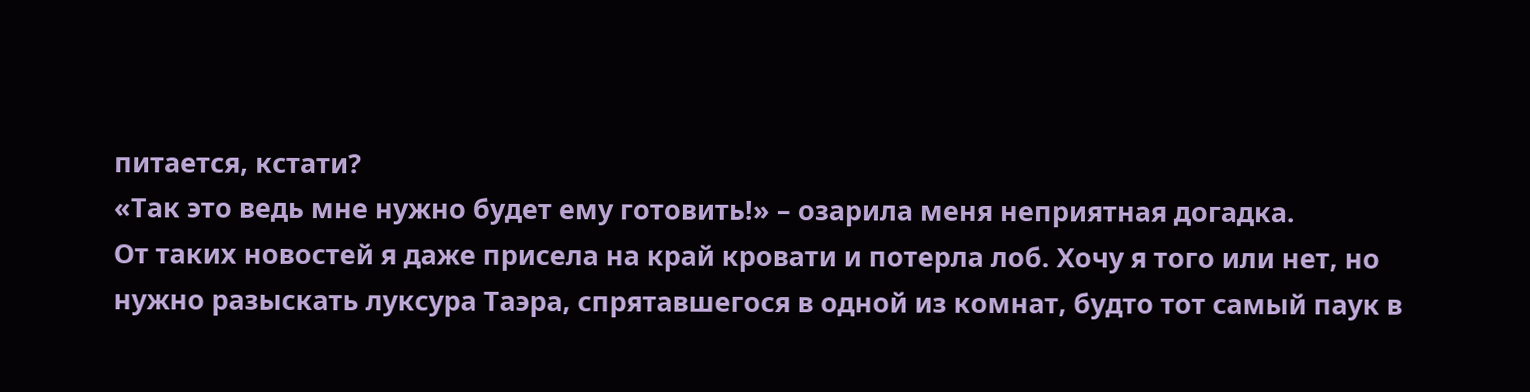питается, кстати?
«Так это ведь мне нужно будет ему готовить!» – озарила меня неприятная догадка.
От таких новостей я даже присела на край кровати и потерла лоб. Хочу я того или нет, но нужно разыскать луксура Таэра, спрятавшегося в одной из комнат, будто тот самый паук в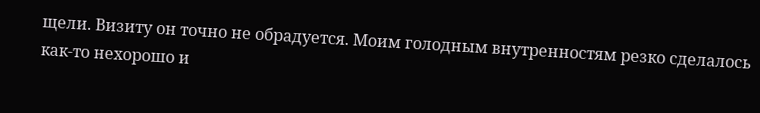щели. Визиту он точно не обрадуется. Моим голодным внутренностям резко сделалось как-то нехорошо и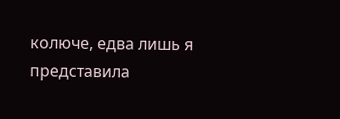колюче, едва лишь я представила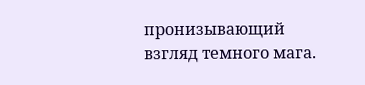пронизывающий взгляд темного мага.